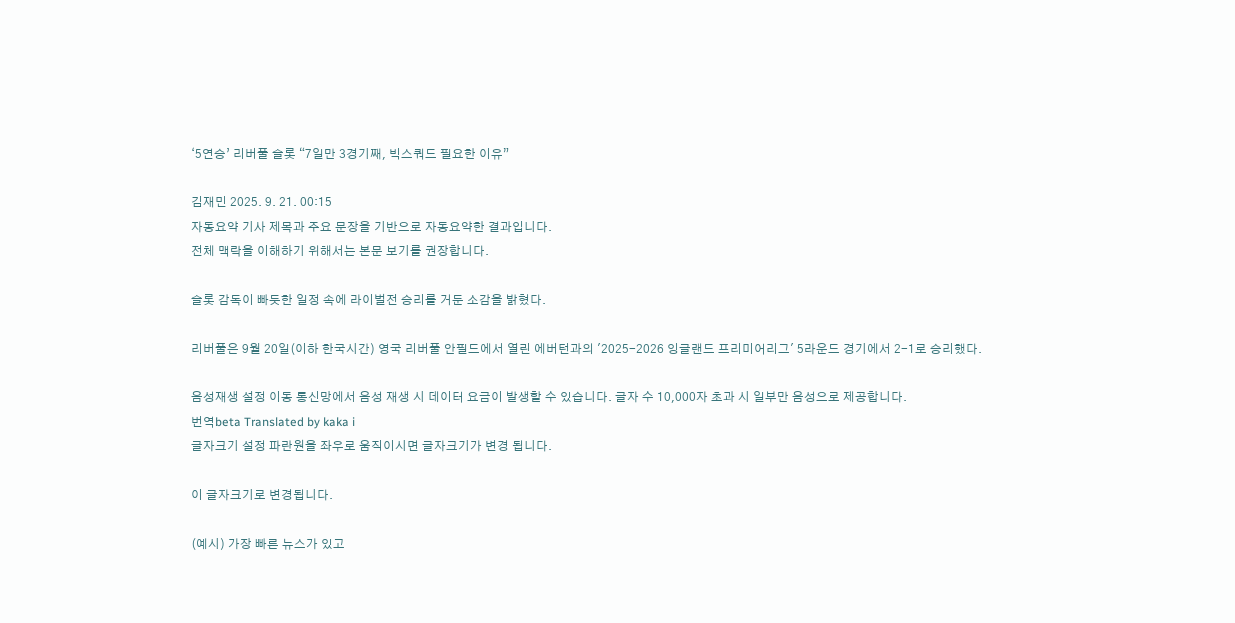‘5연승’ 리버풀 슬롯 “7일만 3경기째, 빅스쿼드 필요한 이유”

김재민 2025. 9. 21. 00:15
자동요약 기사 제목과 주요 문장을 기반으로 자동요약한 결과입니다.
전체 맥락을 이해하기 위해서는 본문 보기를 권장합니다.

슬롯 감독이 빠듯한 일정 속에 라이벌전 승리를 거둔 소감을 밝혔다.

리버풀은 9월 20일(이하 한국시간) 영국 리버풀 안필드에서 열린 에버턴과의 '2025-2026 잉글랜드 프리미어리그' 5라운드 경기에서 2-1로 승리했다.

음성재생 설정 이동 통신망에서 음성 재생 시 데이터 요금이 발생할 수 있습니다. 글자 수 10,000자 초과 시 일부만 음성으로 제공합니다.
번역beta Translated by kaka i
글자크기 설정 파란원을 좌우로 움직이시면 글자크기가 변경 됩니다.

이 글자크기로 변경됩니다.

(예시) 가장 빠른 뉴스가 있고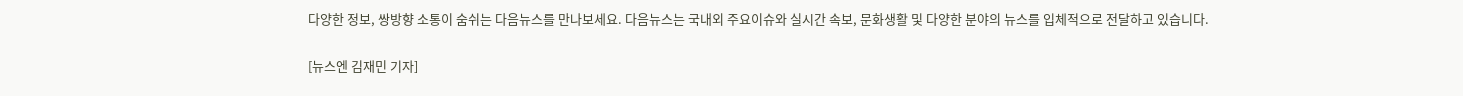다양한 정보, 쌍방향 소통이 숨쉬는 다음뉴스를 만나보세요. 다음뉴스는 국내외 주요이슈와 실시간 속보, 문화생활 및 다양한 분야의 뉴스를 입체적으로 전달하고 있습니다.

[뉴스엔 김재민 기자]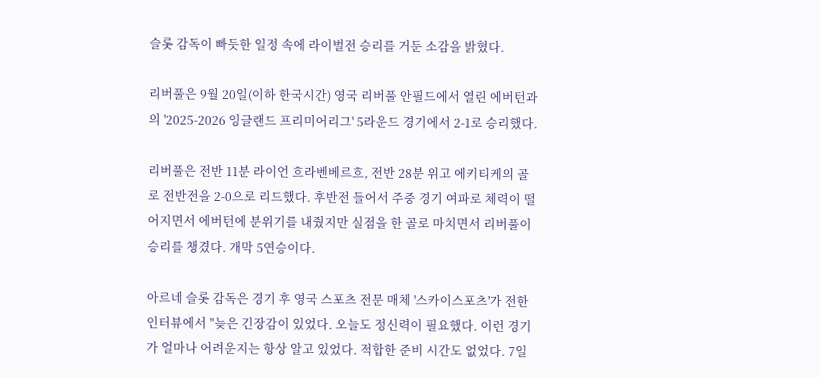슬롯 감독이 빠듯한 일정 속에 라이벌전 승리를 거둔 소감을 밝혔다.

리버풀은 9월 20일(이하 한국시간) 영국 리버풀 안필드에서 열린 에버턴과의 '2025-2026 잉글랜드 프리미어리그' 5라운드 경기에서 2-1로 승리했다.

리버풀은 전반 11분 라이언 흐라벤베르흐, 전반 28분 위고 에키티케의 골로 전반전을 2-0으로 리드했다. 후반전 들어서 주중 경기 여파로 체력이 떨어지면서 에버턴에 분위기를 내줬지만 실점을 한 골로 마치면서 리버풀이 승리를 챙겼다. 개막 5연승이다.

아르네 슬롯 감독은 경기 후 영국 스포츠 전문 매체 '스카이스포츠'가 전한 인터뷰에서 "늦은 긴장감이 있었다. 오늘도 정신력이 필요했다. 이런 경기가 얼마나 어려운지는 항상 알고 있었다. 적합한 준비 시간도 없었다. 7일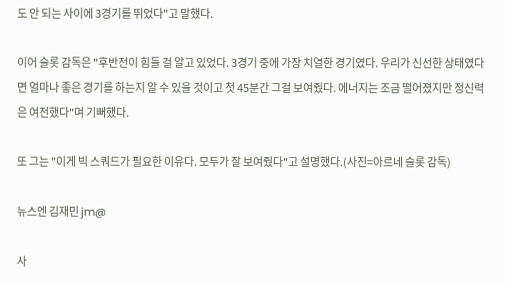도 안 되는 사이에 3경기를 뛰었다"고 말했다.

이어 슬롯 감독은 "후반전이 힘들 걸 알고 있었다. 3경기 중에 가장 치열한 경기였다. 우리가 신선한 상태였다면 얼마나 좋은 경기를 하는지 알 수 있을 것이고 첫 45분간 그걸 보여줬다. 에너지는 조금 떨어졌지만 정신력은 여전했다"며 기뻐했다.

또 그는 "이게 빅 스쿼드가 필요한 이유다. 모두가 잘 보여줬다"고 설명했다.(사진=아르네 슬롯 감독)

뉴스엔 김재민 jm@

사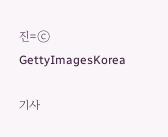진=ⓒ GettyImagesKorea

기사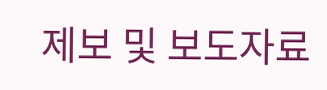제보 및 보도자료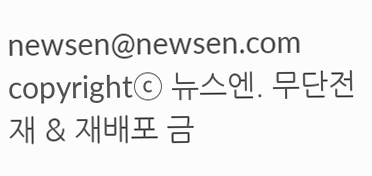newsen@newsen.com copyrightⓒ 뉴스엔. 무단전재 & 재배포 금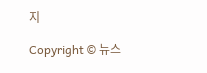지

Copyright © 뉴스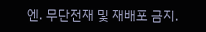엔. 무단전재 및 재배포 금지.